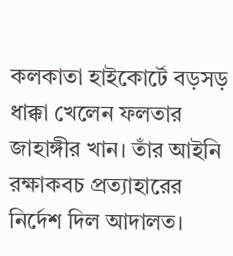কলকাতা হাইকোর্টে বড়সড় ধাক্কা খেলেন ফলতার জাহাঙ্গীর খান। তাঁর আইনি রক্ষাকবচ প্রত্যাহারের নির্দেশ দিল আদালত।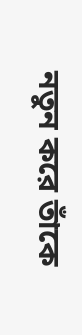নতুন করে তাঁকে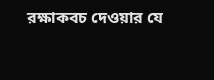রক্ষাকবচ দেওয়ার যে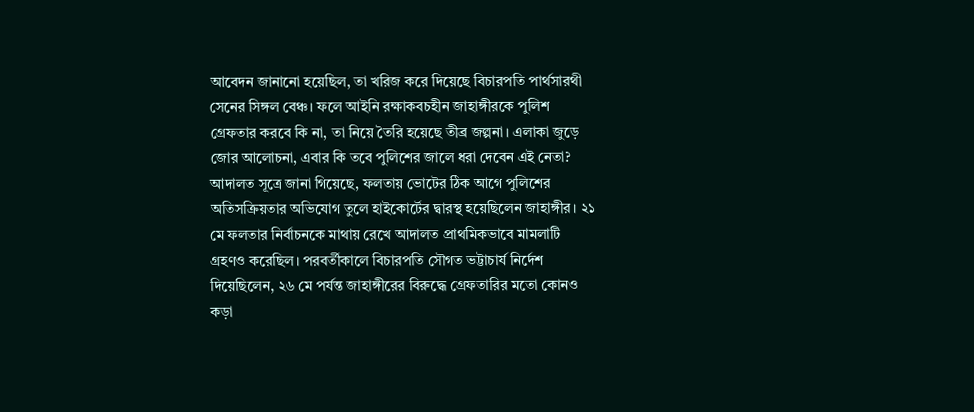আবেদন জানানো হয়েছিল, তা খরিজ করে দিয়েছে বিচারপতি পার্থসারথী সেনের সিঙ্গল বেঞ্চ। ফলে আইনি রক্ষাকবচহীন জাহাঙ্গীরকে পুলিশ গ্রেফতার করবে কি না, তা নিয়ে তৈরি হয়েছে তীব্র জল্পনা। এলাকা জুড়ে জোর আলোচনা, এবার কি তবে পুলিশের জালে ধরা দেবেন এই নেতা?
আদালত সূত্রে জানা গিয়েছে, ফলতায় ভোটের ঠিক আগে পুলিশের অতিসক্রিয়তার অভিযোগ তুলে হাইকোর্টের দ্বারস্থ হয়েছিলেন জাহাঙ্গীর। ২১ মে ফলতার নির্বাচনকে মাথায় রেখে আদালত প্রাথমিকভাবে মামলাটি গ্রহণও করেছিল। পরবর্তীকালে বিচারপতি সৌগত ভট্টাচার্য নির্দেশ দিয়েছিলেন, ২৬ মে পর্যন্ত জাহাঙ্গীরের বিরুদ্ধে গ্রেফতারির মতো কোনও কড়া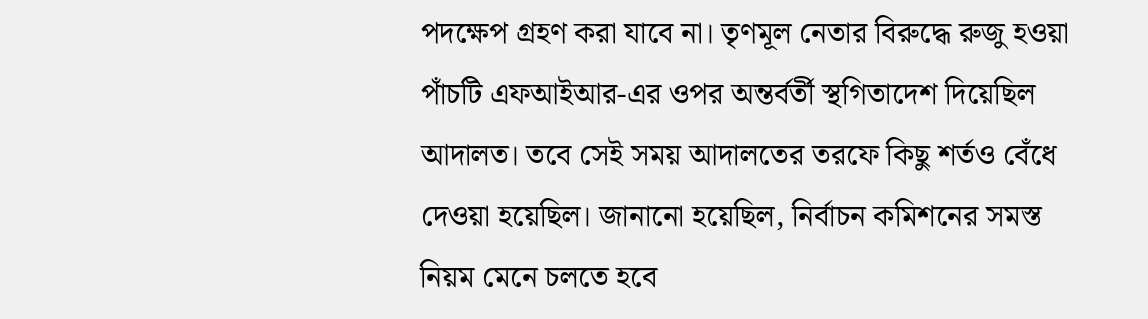পদক্ষেপ গ্রহণ করা যাবে না। তৃণমূল নেতার বিরুদ্ধে রুজু হওয়া পাঁচটি এফআইআর-এর ওপর অন্তর্বর্তী স্থগিতাদেশ দিয়েছিল আদালত। তবে সেই সময় আদালতের তরফে কিছু শর্তও বেঁধে দেওয়া হয়েছিল। জানানো হয়েছিল, নির্বাচন কমিশনের সমস্ত নিয়ম মেনে চলতে হবে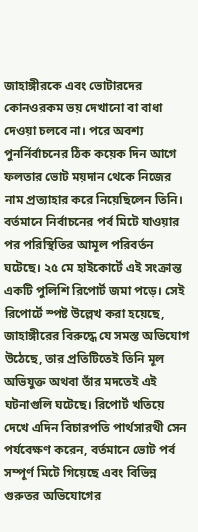জাহাঙ্গীরকে এবং ভোটারদের কোনওরকম ভয় দেখানো বা বাধা দেওয়া চলবে না। পরে অবশ্য পুনর্নির্বাচনের ঠিক কয়েক দিন আগে ফলতার ভোট ময়দান থেকে নিজের নাম প্রত্যাহার করে নিয়েছিলেন তিনি।
বর্তমানে নির্বাচনের পর্ব মিটে যাওয়ার পর পরিস্থিতির আমূল পরিবর্তন ঘটেছে। ২৫ মে হাইকোর্টে এই সংক্রান্ত একটি পুলিশি রিপোর্ট জমা পড়ে। সেই রিপোর্টে স্পষ্ট উল্লেখ করা হয়েছে, জাহাঙ্গীরের বিরুদ্ধে যে সমস্ত অভিযোগ উঠেছে, তার প্রতিটিতেই তিনি মূল অভিযুক্ত অথবা তাঁর মদতেই এই ঘটনাগুলি ঘটেছে। রিপোর্ট খতিয়ে দেখে এদিন বিচারপতি পার্থসারথী সেন পর্যবেক্ষণ করেন, বর্তমানে ভোট পর্ব সম্পূর্ণ মিটে গিয়েছে এবং বিভিন্ন গুরুতর অভিযোগের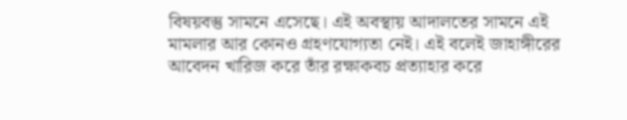বিষয়বস্তু সামনে এসেছে। এই অবস্থায় আদালতের সামনে এই মামলার আর কোনও গ্রহণযোগ্যতা নেই। এই বলেই জাহাঙ্গীরের আবেদন খারিজ করে তাঁর রক্ষাকবচ প্রত্যাহার করে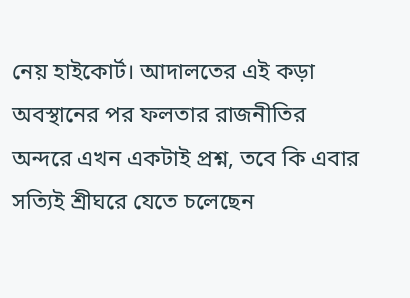নেয় হাইকোর্ট। আদালতের এই কড়া অবস্থানের পর ফলতার রাজনীতির অন্দরে এখন একটাই প্রশ্ন, তবে কি এবার সত্যিই শ্রীঘরে যেতে চলেছেন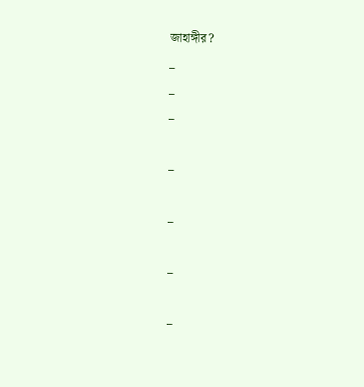জাহাঙ্গীর?
_
_
_

_

_

_

_